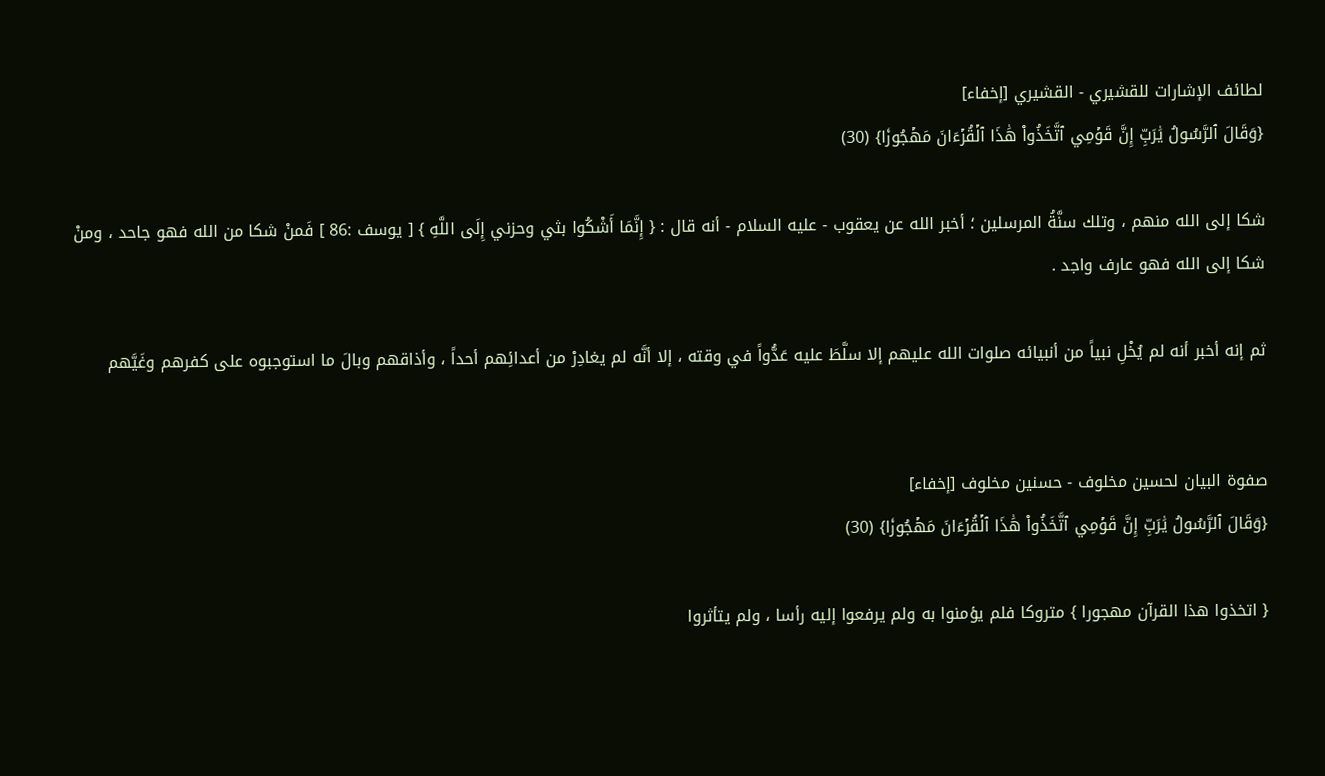لطائف الإشارات للقشيري - القشيري [إخفاء]
{وَقَالَ ٱلرَّسُولُ يَٰرَبِّ إِنَّ قَوۡمِي ٱتَّخَذُواْ هَٰذَا ٱلۡقُرۡءَانَ مَهۡجُورٗا} (30)

شكا إلى الله منهم ، وتلك سنَّةُ المرسلين ؛ أخبر الله عن يعقوب - عليه السلام - أنه قال : { إِنَّمَا أَشْكُوا بثي وحزني إِلَى اللَّهِ } [ يوسف :86 ] فَمنْ شكا من الله فهو جاحد ، ومنْ شكا إلى الله فهو عارف واجد .

ثم إنه أخبر أنه لم يُخْلِ نبياً من أنبيائه صلوات الله عليهم إلا سلَّطَ عليه عَدُّواً في وقته ، إلا أنَّه لم يغادِرْ من أعدائِهم أحداً ، وأذاقهم وبالَ ما استوجبوه على كفرهم وغَيَّهم


صفوة البيان لحسين مخلوف - حسنين مخلوف [إخفاء]
{وَقَالَ ٱلرَّسُولُ يَٰرَبِّ إِنَّ قَوۡمِي ٱتَّخَذُواْ هَٰذَا ٱلۡقُرۡءَانَ مَهۡجُورٗا} (30)

{ اتخذوا هذا القرآن مهجورا } متروكا فلم يؤمنوا به ولم يرفعوا إليه رأسا ، ولم يتأثروا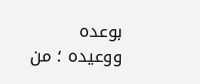بوعده ووعيده ؛ من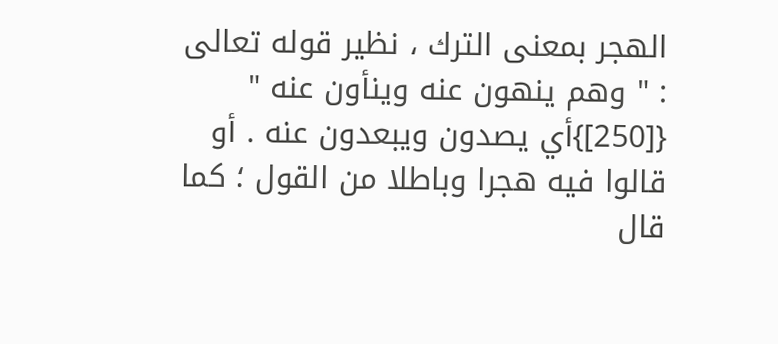الهجر بمعنى الترك ، نظير قوله تعالى : " وهم ينهون عنه وينأون عنه " {[250]}أي يصدون ويبعدون عنه . أو قالوا فيه هجرا وباطلا من القول ؛ كما قال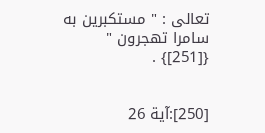تعالى : " مستكبرين به سامرا تهجرون " {[251]} .


[250]:آية 26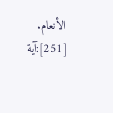الأنعام.
[251]:آية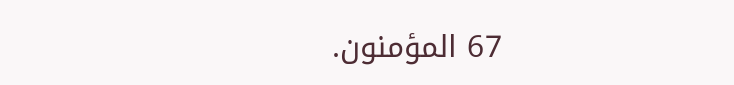67 المؤمنون.